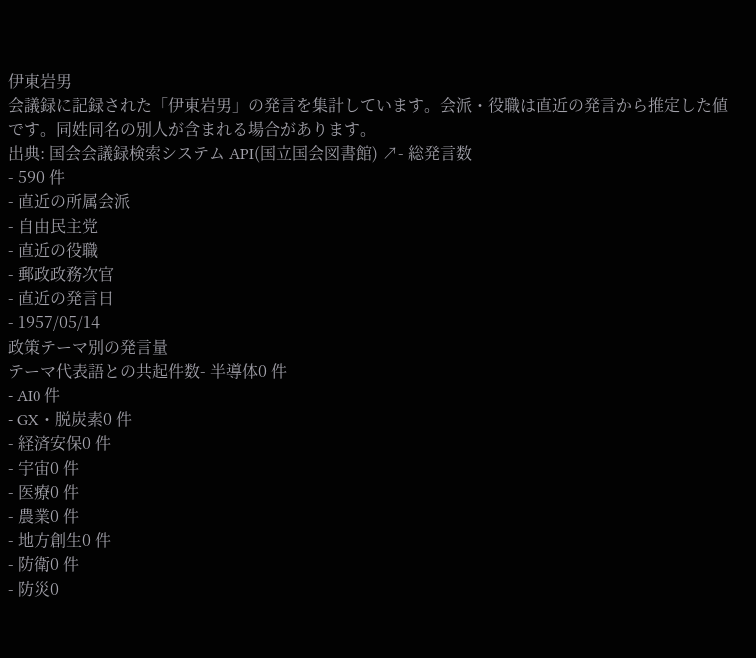伊東岩男
会議録に記録された「伊東岩男」の発言を集計しています。会派・役職は直近の発言から推定した値です。同姓同名の別人が含まれる場合があります。
出典: 国会会議録検索システム API(国立国会図書館) ↗- 総発言数
- 590 件
- 直近の所属会派
- 自由民主党
- 直近の役職
- 郵政政務次官
- 直近の発言日
- 1957/05/14
政策テーマ別の発言量
テーマ代表語との共起件数- 半導体0 件
- AI0 件
- GX・脱炭素0 件
- 経済安保0 件
- 宇宙0 件
- 医療0 件
- 農業0 件
- 地方創生0 件
- 防衛0 件
- 防災0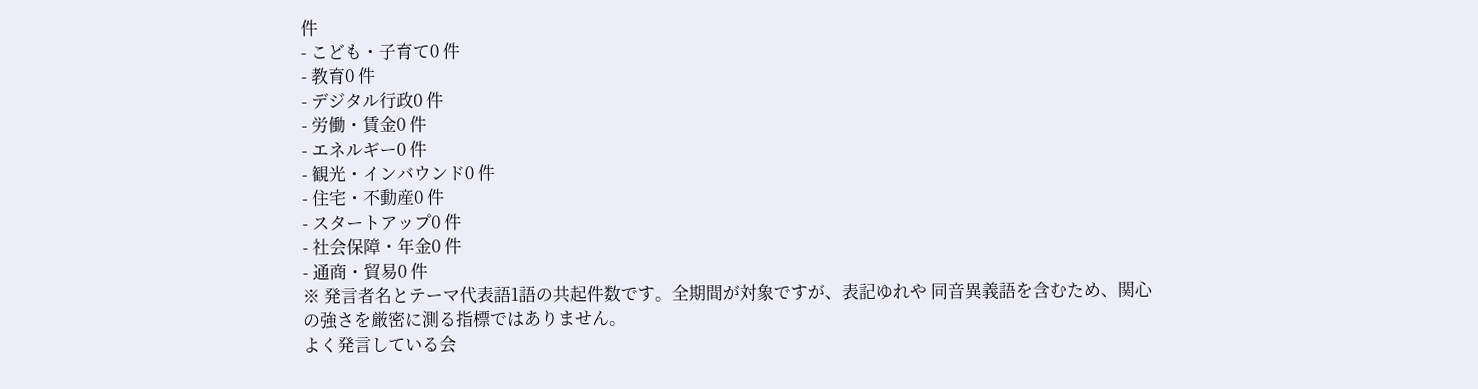件
- こども・子育て0 件
- 教育0 件
- デジタル行政0 件
- 労働・賃金0 件
- エネルギー0 件
- 観光・インバウンド0 件
- 住宅・不動産0 件
- スタートアップ0 件
- 社会保障・年金0 件
- 通商・貿易0 件
※ 発言者名とテーマ代表語1語の共起件数です。全期間が対象ですが、表記ゆれや 同音異義語を含むため、関心の強さを厳密に測る指標ではありません。
よく発言している会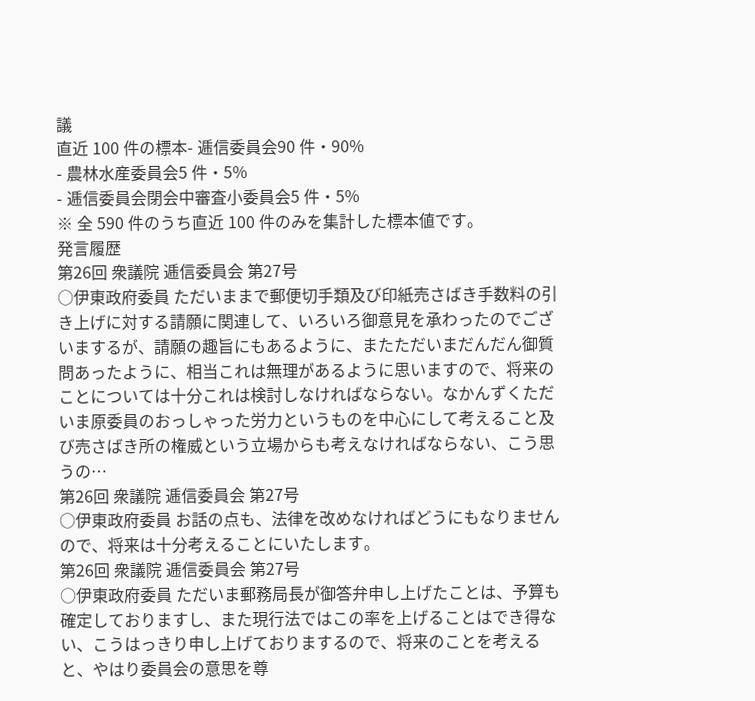議
直近 100 件の標本- 逓信委員会90 件・90%
- 農林水産委員会5 件・5%
- 逓信委員会閉会中審査小委員会5 件・5%
※ 全 590 件のうち直近 100 件のみを集計した標本値です。
発言履歴
第26回 衆議院 逓信委員会 第27号
○伊東政府委員 ただいままで郵便切手類及び印紙売さばき手数料の引き上げに対する請願に関連して、いろいろ御意見を承わったのでございまするが、請願の趣旨にもあるように、またただいまだんだん御質問あったように、相当これは無理があるように思いますので、将来のことについては十分これは検討しなければならない。なかんずくただいま原委員のおっしゃった労力というものを中心にして考えること及び売さばき所の権威という立場からも考えなければならない、こう思うの…
第26回 衆議院 逓信委員会 第27号
○伊東政府委員 お話の点も、法律を改めなければどうにもなりませんので、将来は十分考えることにいたします。
第26回 衆議院 逓信委員会 第27号
○伊東政府委員 ただいま郵務局長が御答弁申し上げたことは、予算も確定しておりますし、また現行法ではこの率を上げることはでき得ない、こうはっきり申し上げておりまするので、将来のことを考えると、やはり委員会の意思を尊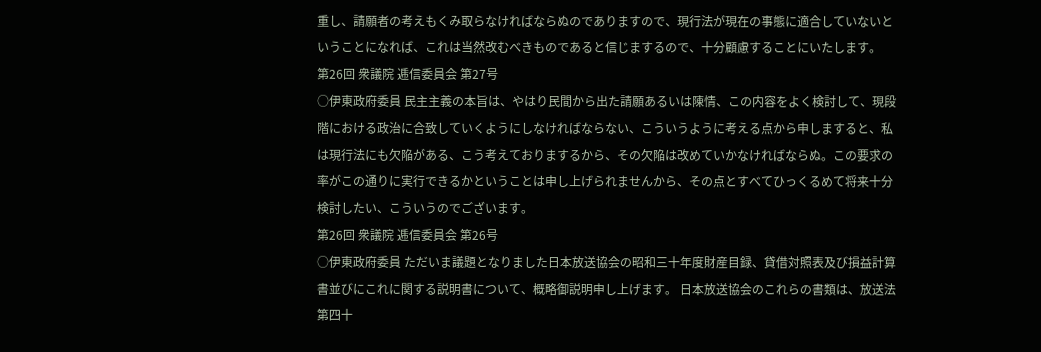重し、請願者の考えもくみ取らなければならぬのでありますので、現行法が現在の事態に適合していないということになれば、これは当然改むべきものであると信じまするので、十分顧慮することにいたします。
第26回 衆議院 逓信委員会 第27号
○伊東政府委員 民主主義の本旨は、やはり民間から出た請願あるいは陳情、この内容をよく検討して、現段階における政治に合致していくようにしなければならない、こういうように考える点から申しますると、私は現行法にも欠陥がある、こう考えておりまするから、その欠陥は改めていかなければならぬ。この要求の率がこの通りに実行できるかということは申し上げられませんから、その点とすべてひっくるめて将来十分検討したい、こういうのでございます。
第26回 衆議院 逓信委員会 第26号
○伊東政府委員 ただいま議題となりました日本放送協会の昭和三十年度財産目録、貸借対照表及び損益計算書並びにこれに関する説明書について、概略御説明申し上げます。 日本放送協会のこれらの書類は、放送法第四十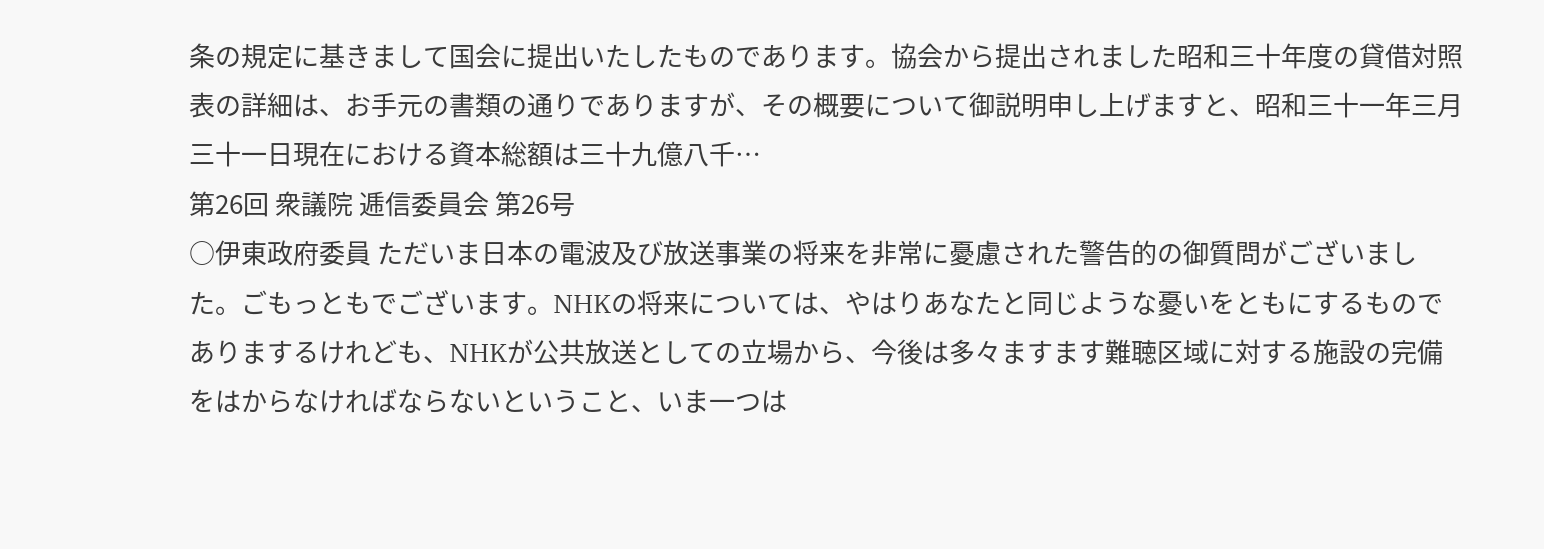条の規定に基きまして国会に提出いたしたものであります。協会から提出されました昭和三十年度の貸借対照表の詳細は、お手元の書類の通りでありますが、その概要について御説明申し上げますと、昭和三十一年三月三十一日現在における資本総額は三十九億八千…
第26回 衆議院 逓信委員会 第26号
○伊東政府委員 ただいま日本の電波及び放送事業の将来を非常に憂慮された警告的の御質問がございました。ごもっともでございます。NHKの将来については、やはりあなたと同じような憂いをともにするものでありまするけれども、NHKが公共放送としての立場から、今後は多々ますます難聴区域に対する施設の完備をはからなければならないということ、いま一つは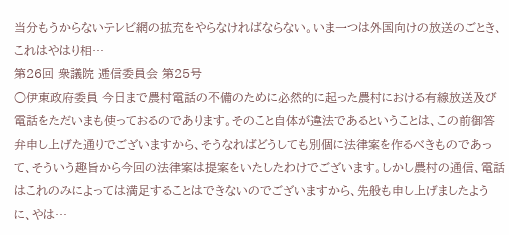当分もうからないテレビ網の拡充をやらなければならない。いま一つは外国向けの放送のごとき、これはやはり相…
第26回 衆議院 逓信委員会 第25号
○伊東政府委員 今日まで農村電話の不備のために必然的に起った農村における有線放送及び電話をただいまも使っておるのであります。そのこと自体が違法であるということは、この前御答弁申し上げた通りでございますから、そうなればどうしても別個に法律案を作るべきものであって、そういう趣旨から今回の法律案は提案をいたしたわけでございます。しかし農村の通信、電話はこれのみによっては満足することはできないのでございますから、先般も申し上げましたように、やは…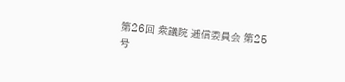第26回 衆議院 逓信委員会 第25号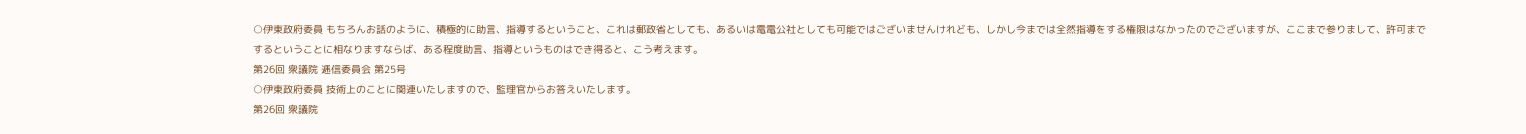○伊東政府委員 もちろんお話のように、積極的に助言、指導するということ、これは郵政省としても、あるいは電電公社としても可能ではございませんけれども、しかし今までは全然指導をする権限はなかったのでございますが、ここまで参りまして、許可までするということに相なりますならば、ある程度助言、指導というものはでき得ると、こう考えます。
第26回 衆議院 逓信委員会 第25号
○伊東政府委員 技術上のことに関連いたしますので、監理官からお答えいたします。
第26回 衆議院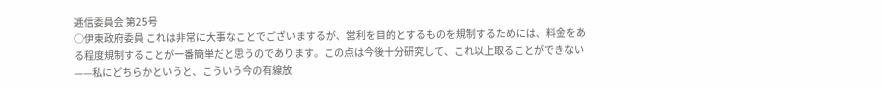逓信委員会 第25号
○伊東政府委員 これは非常に大事なことでございまするが、営利を目的とするものを規制するためには、料金をある程度規制することが一番簡単だと思うのであります。この点は今後十分研究して、これ以上取ることができない——私にどちらかというと、こういう今の有線放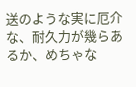送のような実に厄介な、耐久力が幾らあるか、めちゃな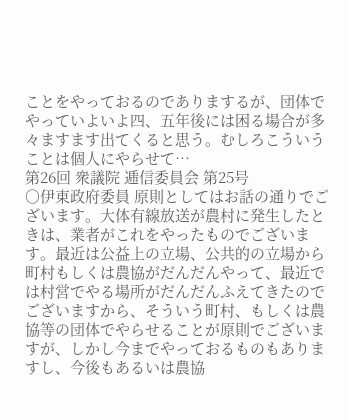ことをやっておるのでありまするが、団体でやっていよいよ四、五年後には困る場合が多々ますます出てくると思う。むしろこういうことは個人にやらせて…
第26回 衆議院 逓信委員会 第25号
○伊東政府委員 原則としてはお話の通りでございます。大体有線放送が農村に発生したときは、業者がこれをやったものでございます。最近は公益上の立場、公共的の立場から町村もしくは農協がだんだんやって、最近では村営でやる場所がだんだんふえてきたのでございますから、そういう町村、もしくは農協等の団体でやらせることが原則でございますが、しかし今までやっておるものもありますし、今後もあるいは農協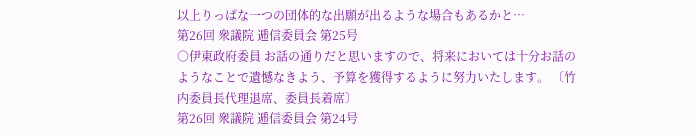以上りっぱな一つの団体的な出願が出るような場合もあるかと…
第26回 衆議院 逓信委員会 第25号
○伊東政府委員 お話の通りだと思いますので、将来においては十分お話のようなことで遺憾なきよう、予算を獲得するように努力いたします。 〔竹内委員長代理退席、委員長着席〕
第26回 衆議院 逓信委員会 第24号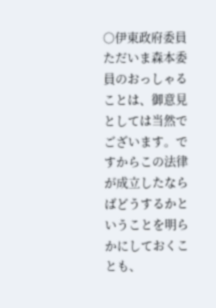○伊東政府委員 ただいま森本委員のおっしゃることは、御意見としては当然でございます。ですからこの法律が成立したならばどうするかということを明らかにしておくことも、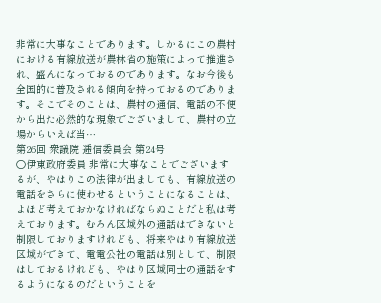非常に大事なことであります。しかるにこの農村における有線放送が農林省の施策によって推進され、盛んになっておるのであります。なお今後も全国的に普及される傾向を持っておるのであります。そこでそのことは、農村の通信、電話の不便から出た必然的な現象でございまして、農村の立場からいえば当…
第26回 衆議院 逓信委員会 第24号
○伊東政府委員 非常に大事なことでございまするが、やはりこの法律が出ましても、有線放送の電話をさらに使わせるということになることは、よほど考えておかなければならぬことだと私は考えております。むろん区域外の通話はできないと制限しておりますけれども、将来やはり有線放送区域ができて、電電公社の電話は別として、制限はしておるけれども、やはり区域同士の通話をするようになるのだということを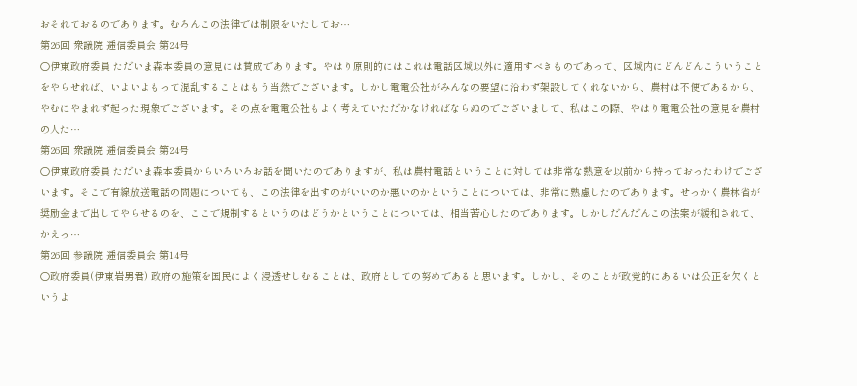おそれておるのであります。むろんこの法律では制限をいたしてお…
第26回 衆議院 逓信委員会 第24号
○伊東政府委員 ただいま森本委員の意見には賛成であります。やはり原則的にはこれは電話区域以外に適用すべきものであって、区域内にどんどんこういうことをやらせれば、いよいよもって混乱することはもう当然でございます。しかし電電公社がみんなの要望に沿わず架設してくれないから、農村は不便であるから、やむにやまれず起った現象でございます。その点を電電公社もよく考えていただかなければならぬのでございまして、私はこの際、やはり電電公社の意見を農村の人た…
第26回 衆議院 逓信委員会 第24号
○伊東政府委員 ただいま森本委員からいろいろお話を聞いたのでありますが、私は農村電話ということに対しては非常な熱意を以前から持っておったわけでございます。そこで有線放送電話の問題についても、この法律を出すのがいいのか悪いのかということについては、非常に熟慮したのであります。せっかく農林省が奨励金まで出してやらせるのを、ここで規制するというのはどうかということについては、相当苦心したのであります。しかしだんだんこの法案が緩和されて、かえっ…
第26回 参議院 逓信委員会 第14号
○政府委員(伊東岩男君) 政府の施策を国民によく浸透せしむることは、政府としての努めであると思います。しかし、そのことが政党的にあるいは公正を欠くというよ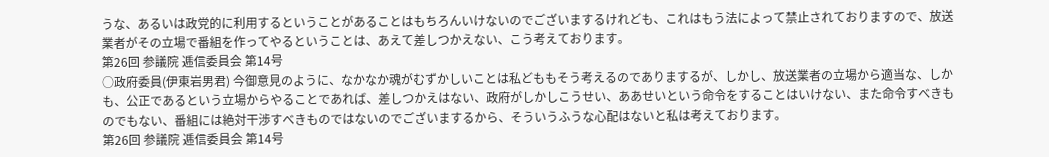うな、あるいは政党的に利用するということがあることはもちろんいけないのでございまするけれども、これはもう法によって禁止されておりますので、放送業者がその立場で番組を作ってやるということは、あえて差しつかえない、こう考えております。
第26回 参議院 逓信委員会 第14号
○政府委員(伊東岩男君) 今御意見のように、なかなか魂がむずかしいことは私どももそう考えるのでありまするが、しかし、放送業者の立場から適当な、しかも、公正であるという立場からやることであれば、差しつかえはない、政府がしかしこうせい、ああせいという命令をすることはいけない、また命令すべきものでもない、番組には絶対干渉すべきものではないのでございまするから、そういうふうな心配はないと私は考えております。
第26回 参議院 逓信委員会 第14号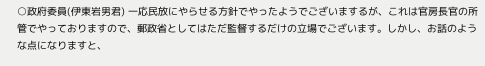○政府委員(伊東岩男君) 一応民放にやらせる方針でやったようでございまするが、これは官房長官の所管でやっておりますので、郵政省としてはただ監督するだけの立場でございます。しかし、お話のような点になりますと、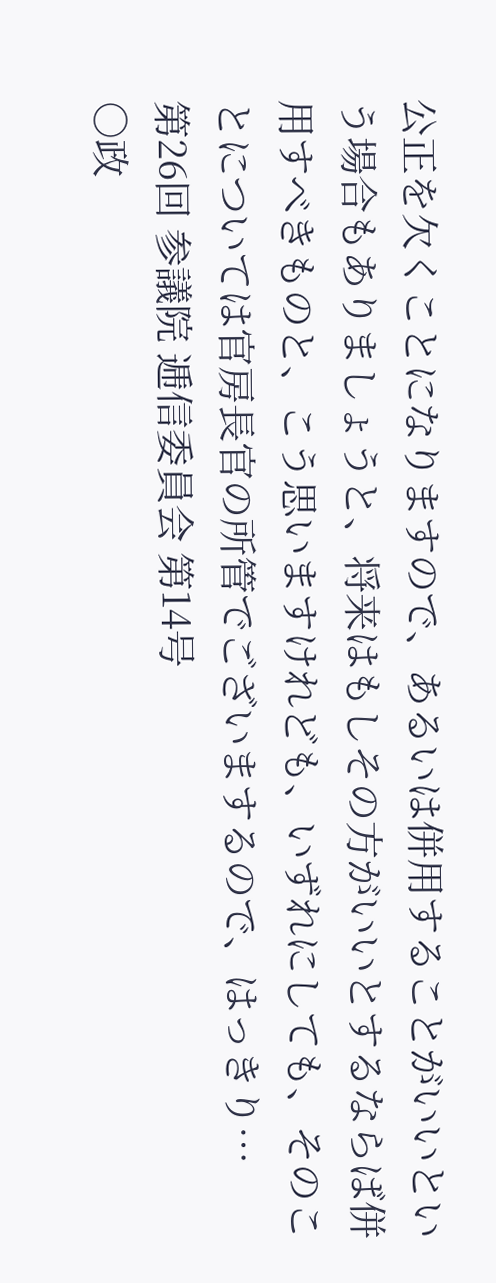公正を欠くことになりますので、あるいは併用することがいいという場合もありましょうと、将来はもしその方がいいとするならば併用すべきものと、こう思いますけれども、いずれにしても、そのことについては官房長官の所管でございまするので、はっきり…
第26回 参議院 逓信委員会 第14号
○政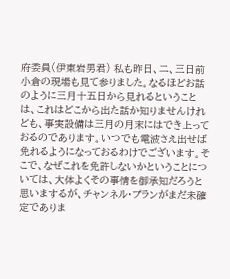府委員(伊東岩男君) 私も昨日、二、三日前小倉の現場も見て参りました。なるほどお話のように三月十五日から見れるということは、これはどこから出た話か知りませんけれども、事実設備は三月の月末にはでき上っておるのであります。いつでも電波さえ出せば免れるようになっておるわけでございます。そこで、なぜこれを免許しないかということについては、大体よくその事情を御承知だろうと思いまするが、チャンネル・プランがまだ未確定でありま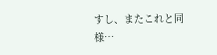すし、またこれと同様…